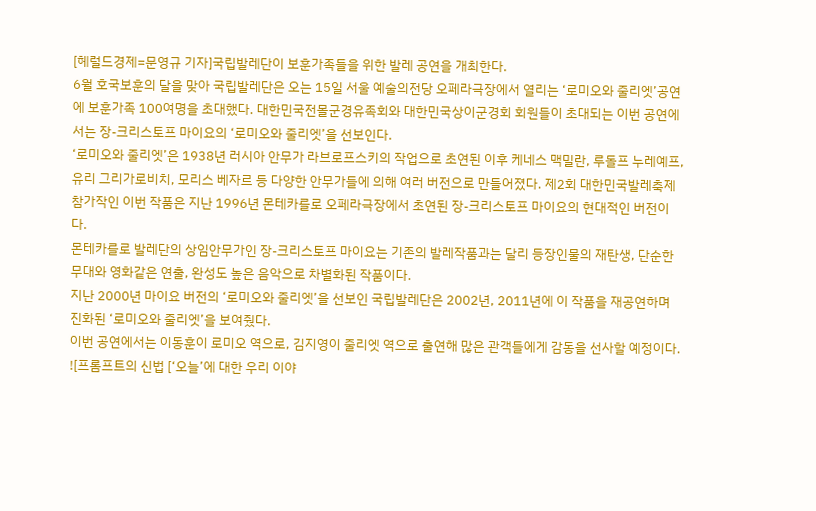[헤럴드경제=문영규 기자]국립발레단이 보훈가족들을 위한 발레 공연을 개최한다.
6월 호국보훈의 달을 맞아 국립발레단은 오는 15일 서울 예술의전당 오페라극장에서 열리는 ‘로미오와 줄리엣’공연에 보훈가족 100여명을 초대했다. 대한민국전몰군경유족회와 대한민국상이군경회 회원들이 초대되는 이번 공연에서는 장-크리스토프 마이요의 ‘로미오와 줄리엣’을 선보인다.
‘로미오와 줄리엣’은 1938년 러시아 안무가 라브로프스키의 작업으로 초연된 이후 케네스 맥밀란, 루돌프 누레예프, 유리 그리가로비치, 모리스 베자르 등 다양한 안무가들에 의해 여러 버전으로 만들어졌다. 제2회 대한민국발레축제 참가작인 이번 작품은 지난 1996년 몬테카를로 오페라극장에서 초연된 장-크리스토프 마이요의 현대적인 버전이다.
몬테카를로 발레단의 상임안무가인 장-크리스토프 마이요는 기존의 발레작품과는 달리 등장인물의 재탄생, 단순한 무대와 영화같은 연출, 완성도 높은 음악으로 차별화된 작품이다.
지난 2000년 마이요 버전의 ‘로미오와 줄리엣’을 선보인 국립발레단은 2002년, 2011년에 이 작품을 재공연하며 진화된 ‘로미오와 줄리엣’을 보여줬다.
이번 공연에서는 이동훈이 로미오 역으로, 김지영이 줄리엣 역으로 출연해 많은 관객들에게 감동을 선사할 예정이다.
![프롬프트의 신법 [‘오늘’에 대한 우리 이야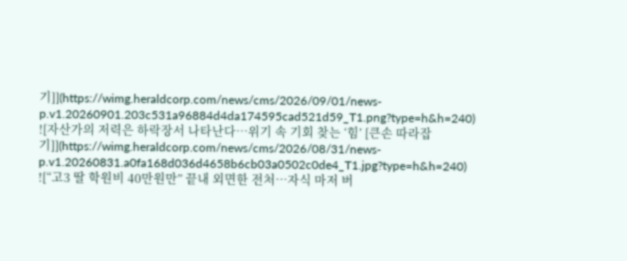기]](https://wimg.heraldcorp.com/news/cms/2026/09/01/news-p.v1.20260901.203c531a96884d4da174595cad521d59_T1.png?type=h&h=240)
![자산가의 저력은 하락장서 나타난다…위기 속 기회 찾는 ‘힘’ [큰손 따라잡기]](https://wimg.heraldcorp.com/news/cms/2026/08/31/news-p.v1.20260831.a0fa168d036d4658b6cb03a0502c0de4_T1.jpg?type=h&h=240)
![“고3 딸 학원비 40만원만” 끝내 외면한 전처…자식 마저 버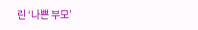린 ‘나쁜 부모’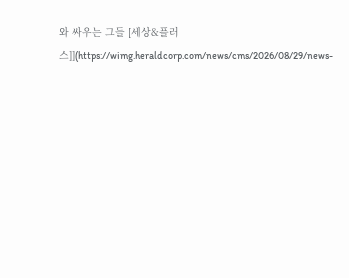와 싸우는 그들 [세상&플러스]](https://wimg.heraldcorp.com/news/cms/2026/08/29/news-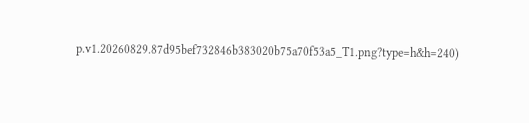p.v1.20260829.87d95bef732846b383020b75a70f53a5_T1.png?type=h&h=240)